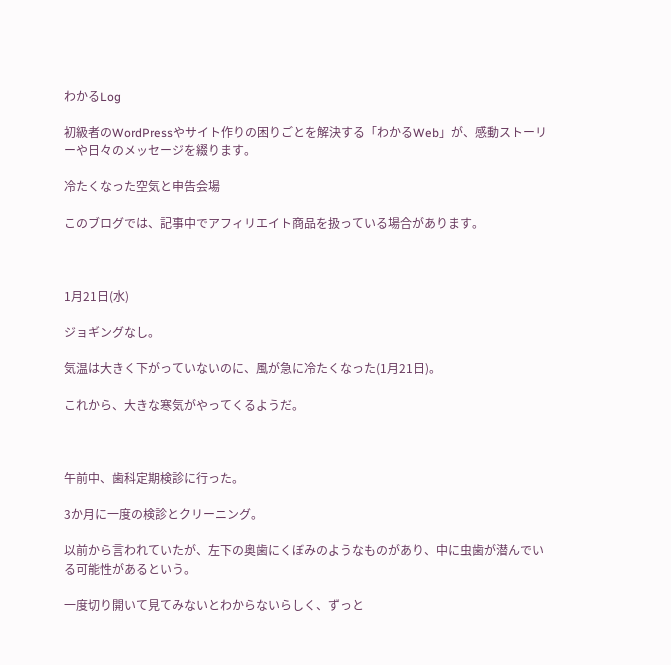わかるLog

初級者のWordPressやサイト作りの困りごとを解決する「わかるWeb」が、感動ストーリーや日々のメッセージを綴ります。

冷たくなった空気と申告会場

このブログでは、記事中でアフィリエイト商品を扱っている場合があります。



1月21日(水)

ジョギングなし。

気温は大きく下がっていないのに、風が急に冷たくなった(1月21日)。

これから、大きな寒気がやってくるようだ。



午前中、歯科定期検診に行った。

3か月に一度の検診とクリーニング。

以前から言われていたが、左下の奥歯にくぼみのようなものがあり、中に虫歯が潜んでいる可能性があるという。

一度切り開いて見てみないとわからないらしく、ずっと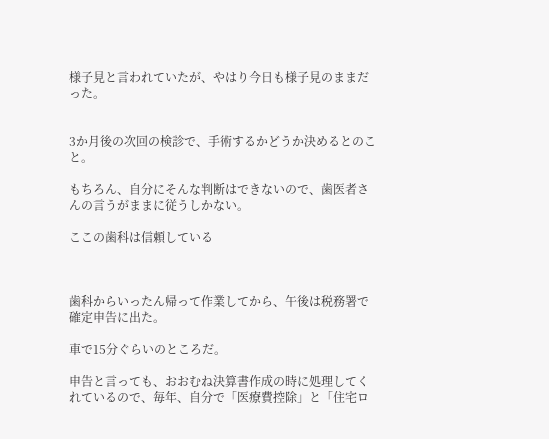様子見と言われていたが、やはり今日も様子見のままだった。


3か月後の次回の検診で、手術するかどうか決めるとのこと。

もちろん、自分にそんな判断はできないので、歯医者さんの言うがままに従うしかない。

ここの歯科は信頼している



歯科からいったん帰って作業してから、午後は税務署で確定申告に出た。

車で15分ぐらいのところだ。

申告と言っても、おおむね決算書作成の時に処理してくれているので、毎年、自分で「医療費控除」と「住宅ロ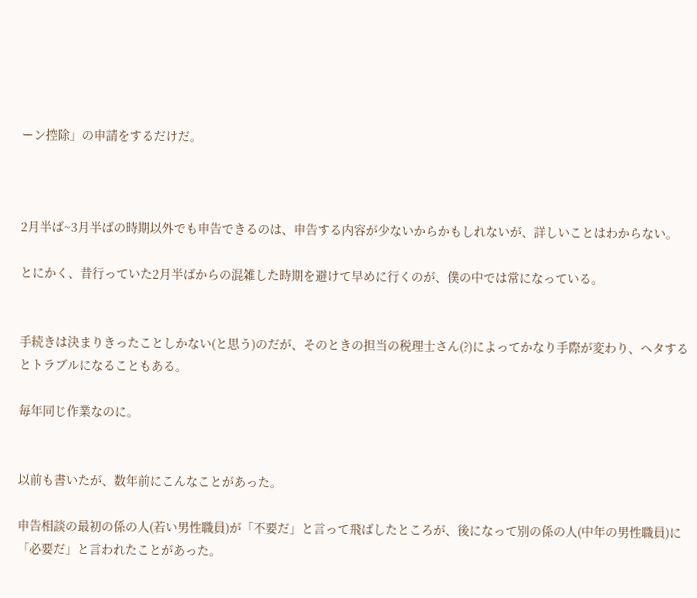ーン控除」の申請をするだけだ。



2月半ば~3月半ばの時期以外でも申告できるのは、申告する内容が少ないからかもしれないが、詳しいことはわからない。

とにかく、昔行っていた2月半ばからの混雑した時期を避けて早めに行くのが、僕の中では常になっている。


手続きは決まりきったことしかない(と思う)のだが、そのときの担当の税理士さん(?)によってかなり手際が変わり、ヘタするとトラブルになることもある。

毎年同じ作業なのに。


以前も書いたが、数年前にこんなことがあった。

申告相談の最初の係の人(若い男性職員)が「不要だ」と言って飛ばしたところが、後になって別の係の人(中年の男性職員)に「必要だ」と言われたことがあった。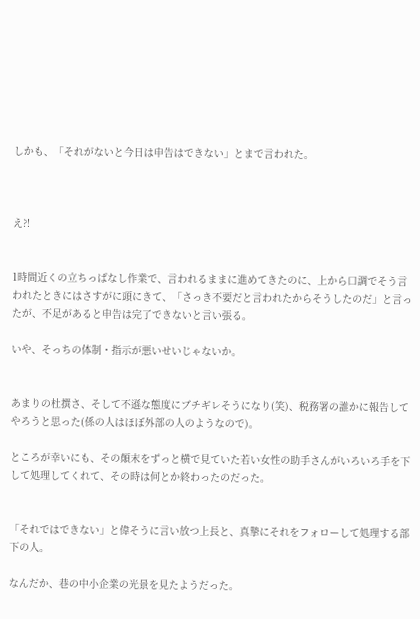しかも、「それがないと今日は申告はできない」とまで言われた。



え?!


1時間近くの立ちっぱなし作業で、言われるままに進めてきたのに、上から口調でそう言われたときにはさすがに頭にきて、「さっき不要だと言われたからそうしたのだ」と言ったが、不足があると申告は完了できないと言い張る。

いや、そっちの体制・指示が悪いせいじゃないか。


あまりの杜撰さ、そして不遜な態度にブチギレそうになり(笑)、税務署の誰かに報告してやろうと思った(係の人はほぼ外部の人のようなので)。

ところが幸いにも、その顛末をずっと横で見ていた若い女性の助手さんがいろいろ手を下して処理してくれて、その時は何とか終わったのだった。


「それではできない」と偉そうに言い放つ上長と、真摯にそれをフォローして処理する部下の人。

なんだか、巷の中小企業の光景を見たようだった。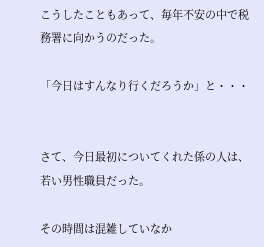こうしたこともあって、毎年不安の中で税務署に向かうのだった。

「今日はすんなり行くだろうか」と・・・


さて、今日最初についてくれた係の人は、若い男性職員だった。

その時間は混雑していなか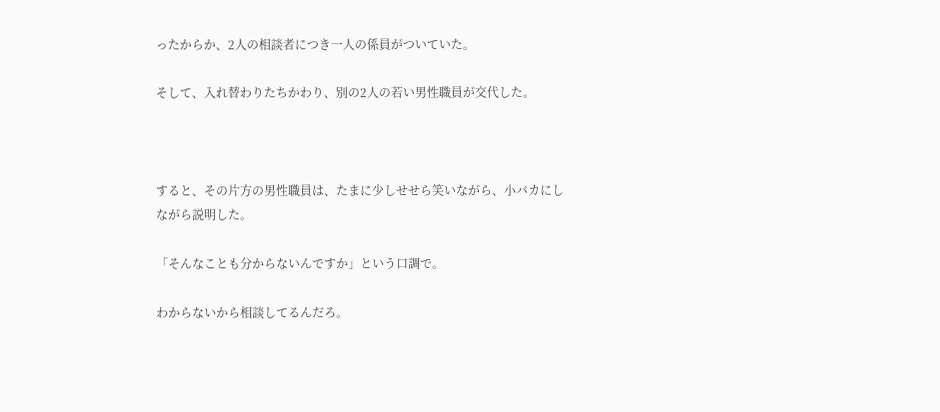ったからか、2人の相談者につき一人の係員がついていた。

そして、入れ替わりたちかわり、別の2人の若い男性職員が交代した。



すると、その片方の男性職員は、たまに少しせせら笑いながら、小バカにしながら説明した。

「そんなことも分からないんですか」という口調で。

わからないから相談してるんだろ。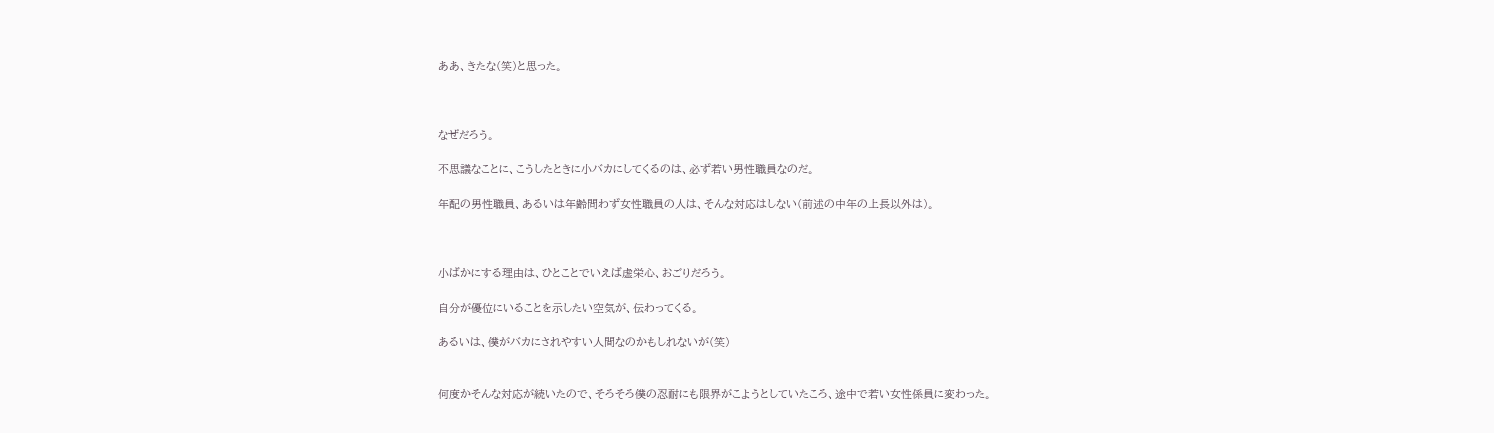ああ、きたな(笑)と思った。



なぜだろう。

不思議なことに、こうしたときに小バカにしてくるのは、必ず若い男性職員なのだ。

年配の男性職員、あるいは年齢問わず女性職員の人は、そんな対応はしない(前述の中年の上長以外は)。



小ばかにする理由は、ひとことでいえば虚栄心、おごりだろう。

自分が優位にいることを示したい空気が、伝わってくる。

あるいは、僕がバカにされやすい人間なのかもしれないが(笑)


何度かそんな対応が続いたので、そろそろ僕の忍耐にも限界がこようとしていたころ、途中で若い女性係員に変わった。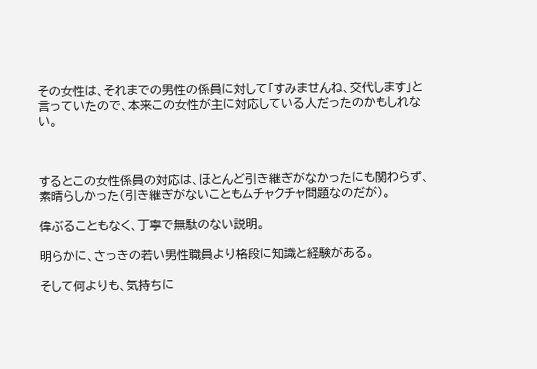その女性は、それまでの男性の係員に対して「すみませんね、交代します」と言っていたので、本来この女性が主に対応している人だったのかもしれない。



するとこの女性係員の対応は、ほとんど引き継ぎがなかったにも関わらず、素晴らしかった(引き継ぎがないこともムチャクチャ問題なのだが)。

偉ぶることもなく、丁寧で無駄のない説明。

明らかに、さっきの若い男性職員より格段に知識と経験がある。

そして何よりも、気持ちに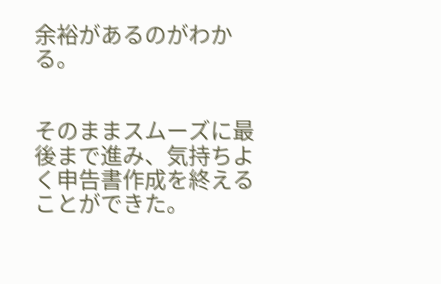余裕があるのがわかる。


そのままスムーズに最後まで進み、気持ちよく申告書作成を終えることができた。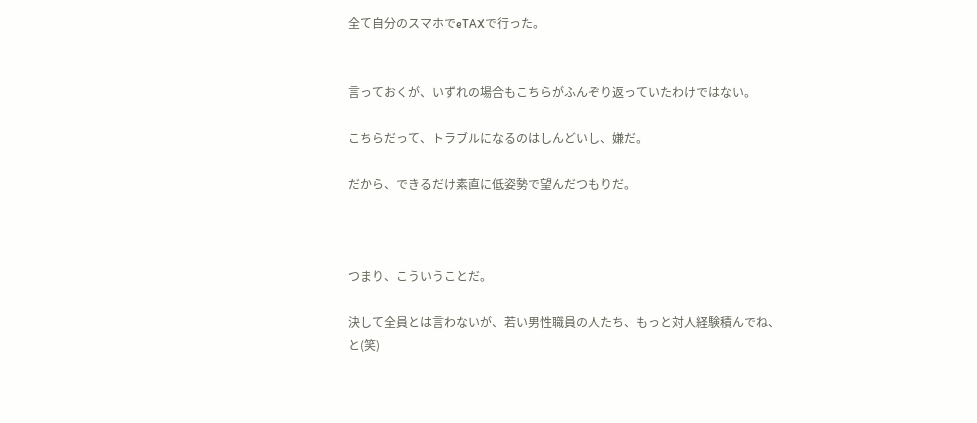全て自分のスマホでeTAXで行った。


言っておくが、いずれの場合もこちらがふんぞり返っていたわけではない。

こちらだって、トラブルになるのはしんどいし、嫌だ。

だから、できるだけ素直に低姿勢で望んだつもりだ。



つまり、こういうことだ。

決して全員とは言わないが、若い男性職員の人たち、もっと対人経験積んでね、と(笑)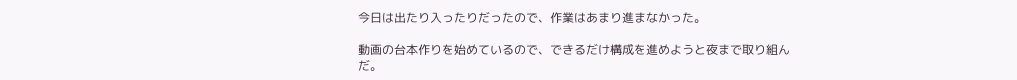今日は出たり入ったりだったので、作業はあまり進まなかった。

動画の台本作りを始めているので、できるだけ構成を進めようと夜まで取り組んだ。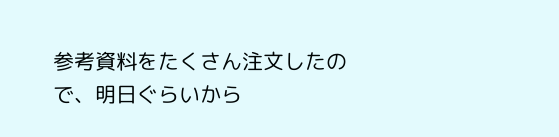参考資料をたくさん注文したので、明日ぐらいから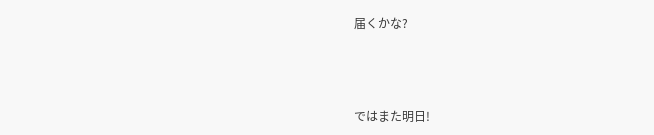届くかな?



ではまた明日!